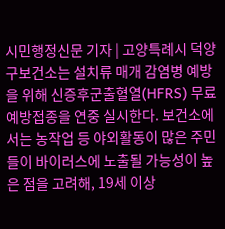시민행정신문 기자 | 고양특례시 덕양구보건소는 설치류 매개 감염병 예방을 위해 신증후군출혈열(HFRS) 무료 예방접종을 연중 실시한다. 보건소에서는 농작업 등 야외활동이 많은 주민들이 바이러스에 노출될 가능성이 높은 점을 고려해, 19세 이상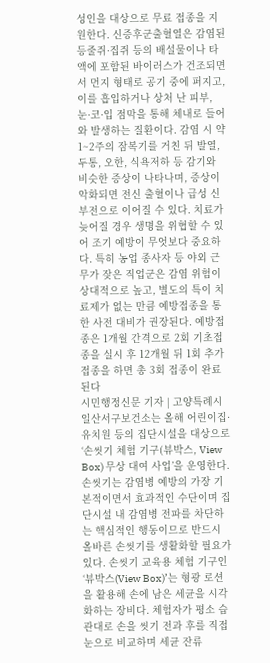성인을 대상으로 무료 접종을 지원한다. 신증후군출혈열은 감염된 등줄쥐·집쥐 등의 배설물이나 타액에 포함된 바이러스가 건조되면서 먼지 형태로 공기 중에 퍼지고, 이를 흡입하거나 상처 난 피부, 눈·코·입 점막을 통해 체내로 들어와 발생하는 질환이다. 감염 시 약 1~2주의 잠복기를 거친 뒤 발열, 두통, 오한, 식욕저하 등 감기와 비슷한 증상이 나타나며, 증상이 악화되면 전신 출혈이나 급성 신부전으로 이어질 수 있다. 치료가 늦어질 경우 생명을 위협할 수 있어 조기 예방이 무엇보다 중요하다. 특히 농업 종사자 등 야외 근무가 잦은 직업군은 감염 위험이 상대적으로 높고, 별도의 특이 치료제가 없는 만큼 예방접종을 통한 사전 대비가 권장된다. 예방접종은 1개월 간격으로 2회 기초접종을 실시 후 12개월 뒤 1회 추가접종을 하면 총 3회 접종이 완료된다
시민행정신문 기자 | 고양특례시 일산서구보건소는 올해 어린이집·유치원 등의 집단시설을 대상으로 ‘손씻기 체험 기구(뷰박스, View Box) 무상 대여 사업’을 운영한다. 손씻기는 감염병 예방의 가장 기본적이면서 효과적인 수단이며 집단시설 내 감염병 전파를 차단하는 핵심적인 행동이므로 반드시 올바른 손씻기를 생활화할 필요가 있다. 손씻기 교육용 체험 기구인 ‘뷰박스(View Box)’는 형광 로션을 활용해 손에 남은 세균을 시각화하는 장비다. 체험자가 평소 습관대로 손을 씻기 전과 후를 직접 눈으로 비교하며 세균 잔류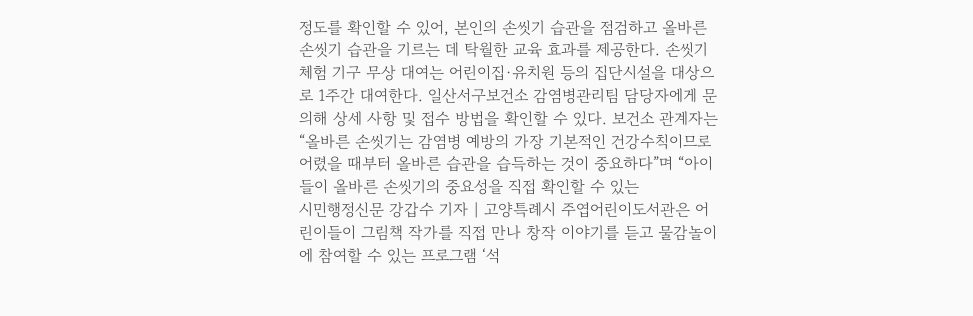정도를 확인할 수 있어, 본인의 손씻기 습관을 점검하고 올바른 손씻기 습관을 기르는 데 탁월한 교육 효과를 제공한다. 손씻기 체험 기구 무상 대여는 어린이집·유치원 등의 집단시설을 대상으로 1주간 대여한다. 일산서구보건소 감염병관리팀 담당자에게 문의해 상세 사항 및 접수 방법을 확인할 수 있다. 보건소 관계자는 “올바른 손씻기는 감염병 예방의 가장 기본적인 건강수칙이므로 어렸을 때부터 올바른 습관을 습득하는 것이 중요하다”며 “아이들이 올바른 손씻기의 중요성을 직접 확인할 수 있는
시민행정신문 강갑수 기자 | 고양특례시 주엽어린이도서관은 어린이들이 그림책 작가를 직접 만나 창작 이야기를 듣고 물감놀이에 참여할 수 있는 프로그램 ‘석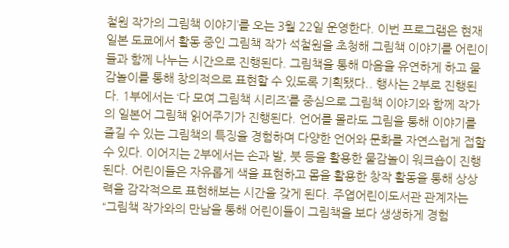철원 작가의 그림책 이야기’를 오는 3월 22일 운영한다. 이번 프로그램은 현재 일본 도쿄에서 활동 중인 그림책 작가 석철원을 초청해 그림책 이야기를 어린이들과 함께 나누는 시간으로 진행된다. 그림책을 통해 마음을 유연하게 하고 물감놀이를 통해 창의적으로 표현할 수 있도록 기획됐다.. 행사는 2부로 진행된다. 1부에서는 ‘다 모여 그림책 시리즈’를 중심으로 그림책 이야기와 함께 작가의 일본어 그림책 읽어주기가 진행된다. 언어를 몰라도 그림을 통해 이야기를 즐길 수 있는 그림책의 특징을 경험하며 다양한 언어와 문화를 자연스럽게 접할 수 있다. 이어지는 2부에서는 손과 발, 붓 등을 활용한 물감놀이 워크숍이 진행된다. 어린이들은 자유롭게 색을 표현하고 몸을 활용한 창작 활동을 통해 상상력을 감각적으로 표현해보는 시간을 갖게 된다. 주엽어린이도서관 관계자는 “그림책 작가와의 만남을 통해 어린이들이 그림책을 보다 생생하게 경험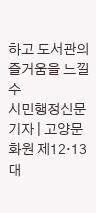하고 도서관의 즐거움을 느낄 수
시민행정신문 기자 | 고양문화원 제12·13대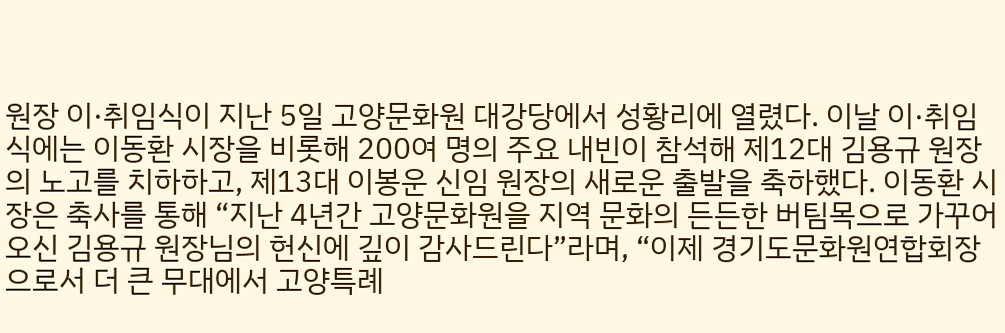원장 이·취임식이 지난 5일 고양문화원 대강당에서 성황리에 열렸다. 이날 이·취임식에는 이동환 시장을 비롯해 200여 명의 주요 내빈이 참석해 제12대 김용규 원장의 노고를 치하하고, 제13대 이봉운 신임 원장의 새로운 출발을 축하했다. 이동환 시장은 축사를 통해 “지난 4년간 고양문화원을 지역 문화의 든든한 버팀목으로 가꾸어 오신 김용규 원장님의 헌신에 깊이 감사드린다”라며, “이제 경기도문화원연합회장으로서 더 큰 무대에서 고양특례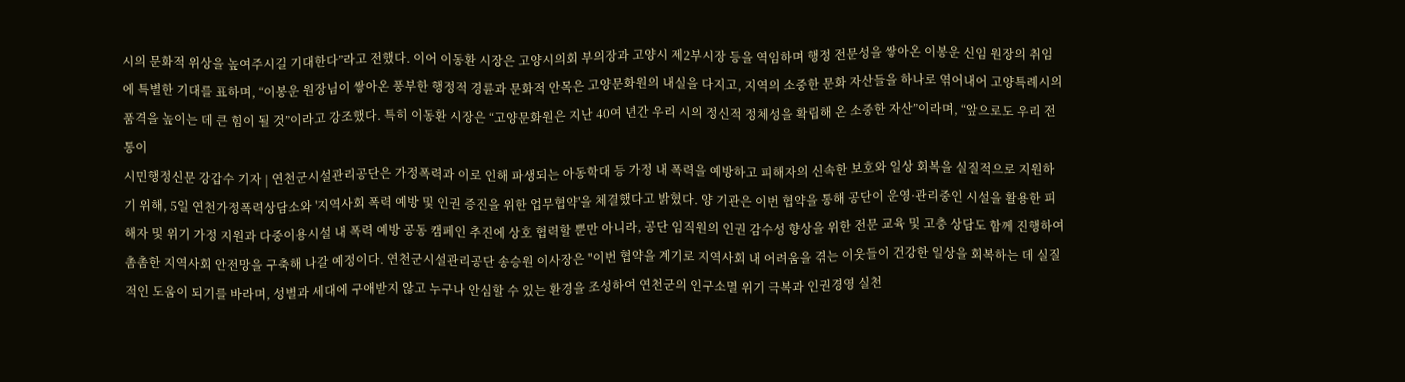시의 문화적 위상을 높여주시길 기대한다”라고 전했다. 이어 이동환 시장은 고양시의회 부의장과 고양시 제2부시장 등을 역임하며 행정 전문성을 쌓아온 이봉운 신임 원장의 취임에 특별한 기대를 표하며, “이봉운 원장님이 쌓아온 풍부한 행정적 경륜과 문화적 안목은 고양문화원의 내실을 다지고, 지역의 소중한 문화 자산들을 하나로 엮어내어 고양특례시의 품격을 높이는 데 큰 힘이 될 것”이라고 강조했다. 특히 이동환 시장은 “고양문화원은 지난 40여 년간 우리 시의 정신적 정체성을 확립해 온 소중한 자산”이라며, “앞으로도 우리 전통이
시민행정신문 강갑수 기자 | 연천군시설관리공단은 가정폭력과 이로 인해 파생되는 아동학대 등 가정 내 폭력을 예방하고 피해자의 신속한 보호와 일상 회복을 실질적으로 지원하기 위해, 5일 연천가정폭력상담소와 '지역사회 폭력 예방 및 인권 증진을 위한 업무협약'을 체결했다고 밝혔다. 양 기관은 이번 협약을 통해 공단이 운영·관리중인 시설을 활용한 피해자 및 위기 가정 지원과 다중이용시설 내 폭력 예방 공동 캠페인 추진에 상호 협력할 뿐만 아니라, 공단 임직원의 인권 감수성 향상을 위한 전문 교육 및 고충 상담도 함께 진행하여 촘촘한 지역사회 안전망을 구축해 나갈 예정이다. 연천군시설관리공단 송승원 이사장은 "이번 협약을 계기로 지역사회 내 어려움을 겪는 이웃들이 건강한 일상을 회복하는 데 실질적인 도움이 되기를 바라며, 성별과 세대에 구애받지 않고 누구나 안심할 수 있는 환경을 조성하여 연천군의 인구소멸 위기 극복과 인권경영 실천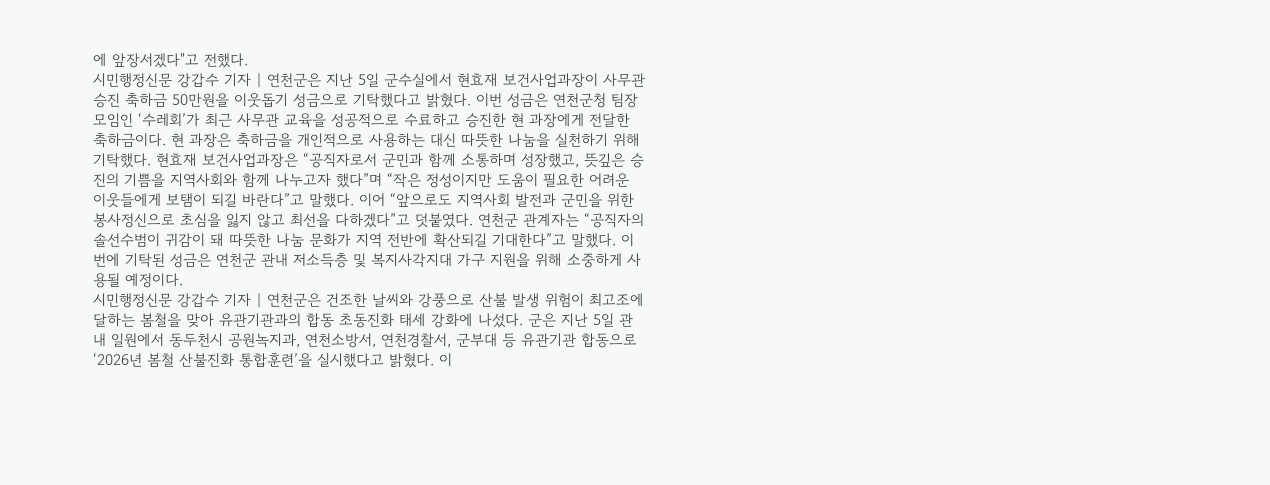에 앞장서겠다"고 전했다.
시민행정신문 강갑수 기자 | 연천군은 지난 5일 군수실에서 현효재 보건사업과장이 사무관 승진 축하금 50만원을 이웃돕기 성금으로 기탁했다고 밝혔다. 이번 성금은 연천군청 팀장 모임인 ‘수레회’가 최근 사무관 교육을 성공적으로 수료하고 승진한 현 과장에게 전달한 축하금이다. 현 과장은 축하금을 개인적으로 사용하는 대신 따뜻한 나눔을 실천하기 위해 기탁했다. 현효재 보건사업과장은 “공직자로서 군민과 함께 소통하며 성장했고, 뜻깊은 승진의 기쁨을 지역사회와 함께 나누고자 했다”며 “작은 정성이지만 도움이 필요한 어려운 이웃들에게 보탬이 되길 바란다”고 말했다. 이어 “앞으로도 지역사회 발전과 군민을 위한 봉사정신으로 초심을 잃지 않고 최선을 다하겠다”고 덧붙였다. 연천군 관계자는 “공직자의 솔선수범이 귀감이 돼 따뜻한 나눔 문화가 지역 전반에 확산되길 기대한다”고 말했다. 이번에 기탁된 성금은 연천군 관내 저소득층 및 복지사각지대 가구 지원을 위해 소중하게 사용될 예정이다.
시민행정신문 강갑수 기자 | 연천군은 건조한 날씨와 강풍으로 산불 발생 위험이 최고조에 달하는 봄철을 맞아 유관기관과의 합동 초동진화 태세 강화에 나섰다. 군은 지난 5일 관내 일원에서 동두천시 공원녹지과, 연천소방서, 연천경찰서, 군부대 등 유관기관 합동으로 ‘2026년 봄철 산불진화 통합훈련’을 실시했다고 밝혔다. 이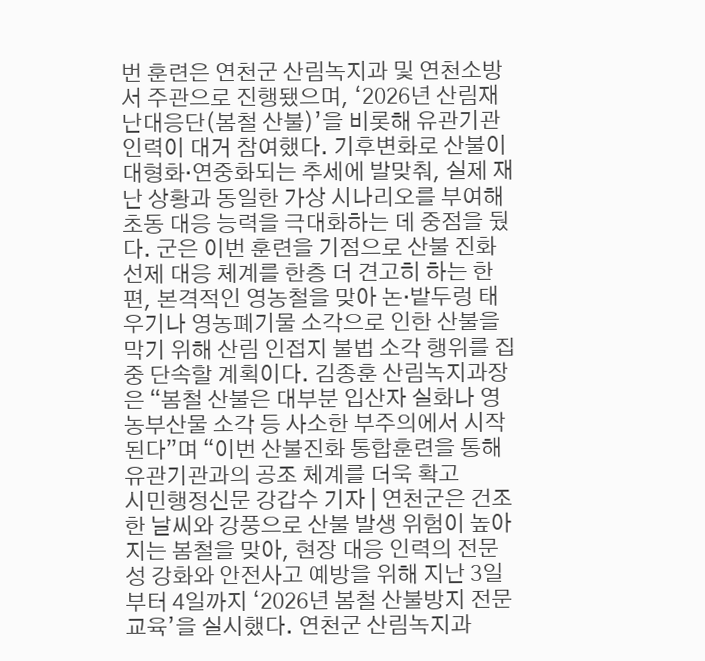번 훈련은 연천군 산림녹지과 및 연천소방서 주관으로 진행됐으며, ‘2026년 산림재난대응단(봄철 산불)’을 비롯해 유관기관 인력이 대거 참여했다. 기후변화로 산불이 대형화·연중화되는 추세에 발맞춰, 실제 재난 상황과 동일한 가상 시나리오를 부여해 초동 대응 능력을 극대화하는 데 중점을 뒀다. 군은 이번 훈련을 기점으로 산불 진화 선제 대응 체계를 한층 더 견고히 하는 한편, 본격적인 영농철을 맞아 논·밭두렁 태우기나 영농폐기물 소각으로 인한 산불을 막기 위해 산림 인접지 불법 소각 행위를 집중 단속할 계획이다. 김종훈 산림녹지과장은 “봄철 산불은 대부분 입산자 실화나 영농부산물 소각 등 사소한 부주의에서 시작된다”며 “이번 산불진화 통합훈련을 통해 유관기관과의 공조 체계를 더욱 확고
시민행정신문 강갑수 기자 | 연천군은 건조한 날씨와 강풍으로 산불 발생 위험이 높아지는 봄철을 맞아, 현장 대응 인력의 전문성 강화와 안전사고 예방을 위해 지난 3일부터 4일까지 ‘2026년 봄철 산불방지 전문교육’을 실시했다. 연천군 산림녹지과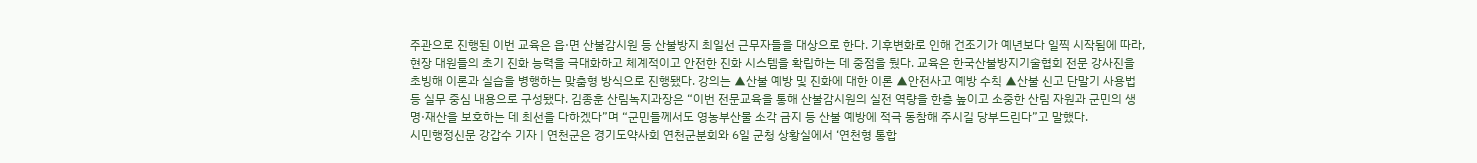주관으로 진행된 이번 교육은 읍·면 산불감시원 등 산불방지 최일선 근무자들을 대상으로 한다. 기후변화로 인해 건조기가 예년보다 일찍 시작됨에 따라, 현장 대원들의 초기 진화 능력을 극대화하고 체계적이고 안전한 진화 시스템을 확립하는 데 중점을 뒀다. 교육은 한국산불방지기술협회 전문 강사진을 초빙해 이론과 실습을 병행하는 맞춤형 방식으로 진행됐다. 강의는 ▲산불 예방 및 진화에 대한 이론 ▲안전사고 예방 수칙 ▲산불 신고 단말기 사용법 등 실무 중심 내용으로 구성됐다. 김종훈 산림녹지과장은 “이번 전문교육을 통해 산불감시원의 실전 역량을 한층 높이고 소중한 산림 자원과 군민의 생명·재산을 보호하는 데 최선을 다하겠다”며 “군민들께서도 영농부산물 소각 금지 등 산불 예방에 적극 동참해 주시길 당부드린다”고 말했다.
시민행정신문 강갑수 기자 | 연천군은 경기도약사회 연천군분회와 6일 군청 상황실에서 ‘연천형 통합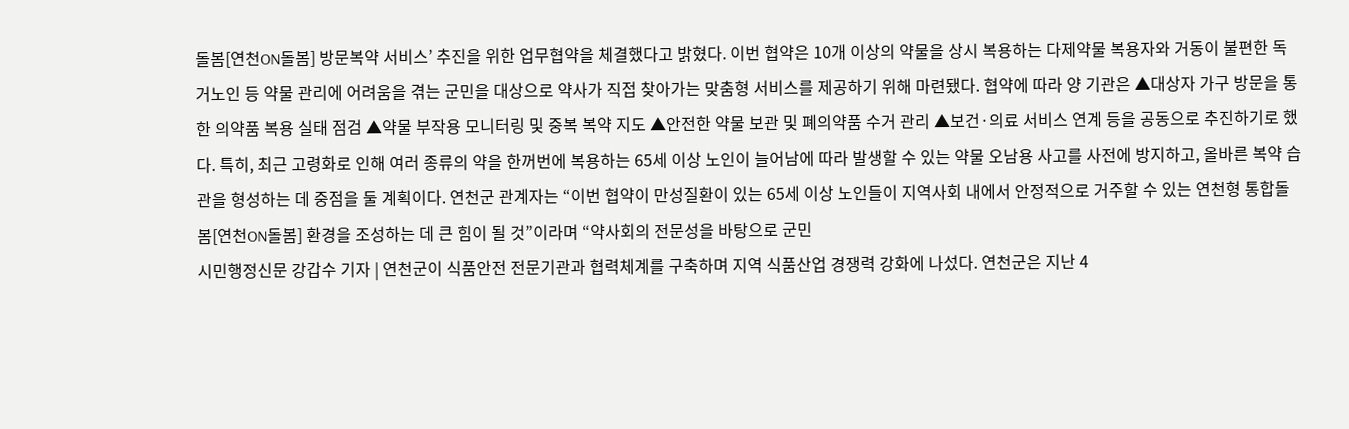돌봄[연천ON돌봄] 방문복약 서비스’ 추진을 위한 업무협약을 체결했다고 밝혔다. 이번 협약은 10개 이상의 약물을 상시 복용하는 다제약물 복용자와 거동이 불편한 독거노인 등 약물 관리에 어려움을 겪는 군민을 대상으로 약사가 직접 찾아가는 맞춤형 서비스를 제공하기 위해 마련됐다. 협약에 따라 양 기관은 ▲대상자 가구 방문을 통한 의약품 복용 실태 점검 ▲약물 부작용 모니터링 및 중복 복약 지도 ▲안전한 약물 보관 및 폐의약품 수거 관리 ▲보건·의료 서비스 연계 등을 공동으로 추진하기로 했다. 특히, 최근 고령화로 인해 여러 종류의 약을 한꺼번에 복용하는 65세 이상 노인이 늘어남에 따라 발생할 수 있는 약물 오남용 사고를 사전에 방지하고, 올바른 복약 습관을 형성하는 데 중점을 둘 계획이다. 연천군 관계자는 “이번 협약이 만성질환이 있는 65세 이상 노인들이 지역사회 내에서 안정적으로 거주할 수 있는 연천형 통합돌봄[연천ON돌봄] 환경을 조성하는 데 큰 힘이 될 것”이라며 “약사회의 전문성을 바탕으로 군민
시민행정신문 강갑수 기자 | 연천군이 식품안전 전문기관과 협력체계를 구축하며 지역 식품산업 경쟁력 강화에 나섰다. 연천군은 지난 4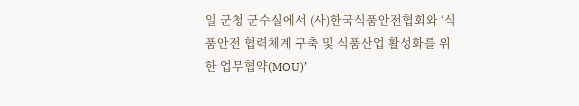일 군청 군수실에서 (사)한국식품안전협회와 ‘식품안전 협력체계 구축 및 식품산업 활성화를 위한 업무협약(MOU)’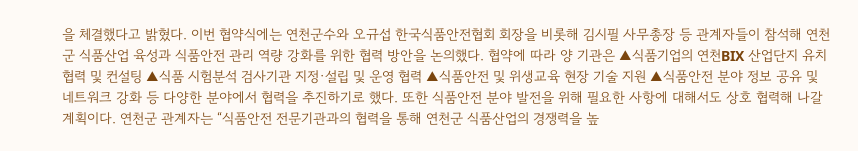을 체결했다고 밝혔다. 이번 협약식에는 연천군수와 오규섭 한국식품안전협회 회장을 비롯해 김시필 사무총장 등 관계자들이 참석해 연천군 식품산업 육성과 식품안전 관리 역량 강화를 위한 협력 방안을 논의했다. 협약에 따라 양 기관은 ▲식품기업의 연천BIX 산업단지 유치 협력 및 컨설팅 ▲식품 시험분석 검사기관 지정·설립 및 운영 협력 ▲식품안전 및 위생교육 현장 기술 지원 ▲식품안전 분야 정보 공유 및 네트워크 강화 등 다양한 분야에서 협력을 추진하기로 했다. 또한 식품안전 분야 발전을 위해 필요한 사항에 대해서도 상호 협력해 나갈 계획이다. 연천군 관계자는 “식품안전 전문기관과의 협력을 통해 연천군 식품산업의 경쟁력을 높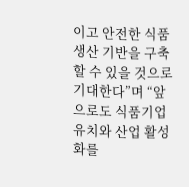이고 안전한 식품 생산 기반을 구축할 수 있을 것으로 기대한다”며 “앞으로도 식품기업 유치와 산업 활성화를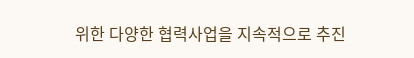위한 다양한 협력사업을 지속적으로 추진